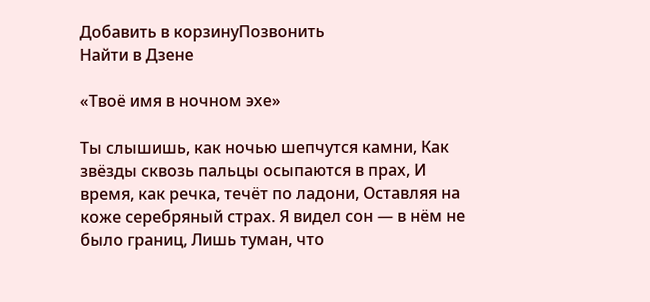Добавить в корзинуПозвонить
Найти в Дзене

«Твоё имя в ночном эхе»

Ты слышишь, как ночью шепчутся камни, Как звёзды сквозь пальцы осыпаются в прах, И время, как речка, течёт по ладони, Оставляя на коже серебряный страх. Я видел сон — в нём не было границ, Лишь туман, что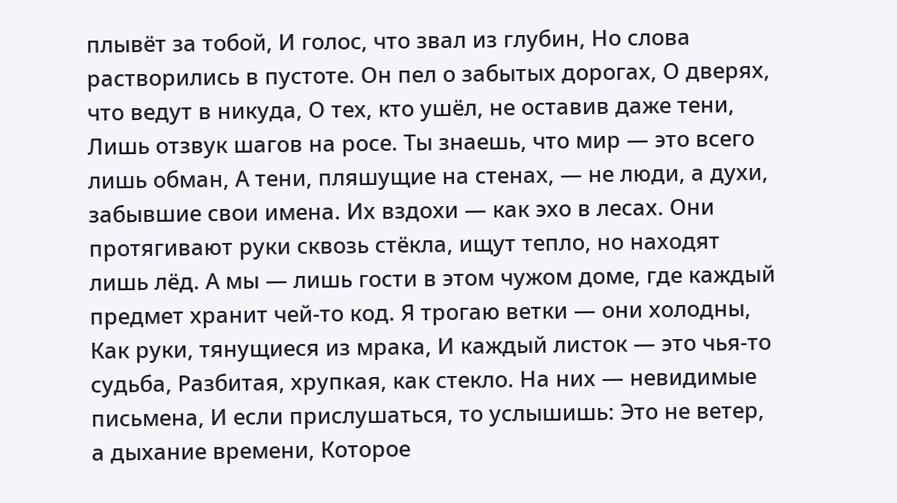плывёт за тобой, И голос, что звал из глубин, Но слова растворились в пустоте. Он пел о забытых дорогах, О дверях, что ведут в никуда, О тех, кто ушёл, не оставив даже тени, Лишь отзвук шагов на росе. Ты знаешь, что мир — это всего лишь обман, А тени, пляшущие на стенах, — не люди, а духи, забывшие свои имена. Их вздохи — как эхо в лесах. Они протягивают руки сквозь стёкла, ищут тепло, но находят лишь лёд. А мы — лишь гости в этом чужом доме, где каждый предмет хранит чей-то код. Я трогаю ветки — они холодны, Как руки, тянущиеся из мрака, И каждый листок — это чья-то судьба, Разбитая, хрупкая, как стекло. На них — невидимые письмена, И если прислушаться, то услышишь: Это не ветер, а дыхание времени, Которое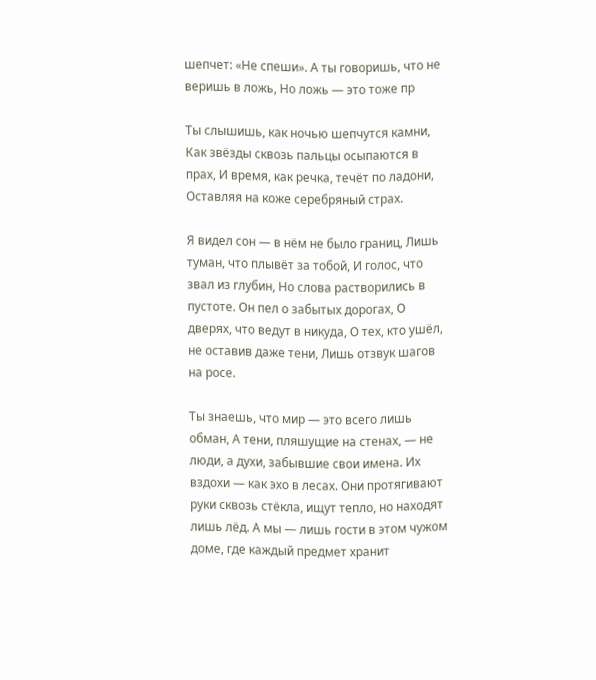шепчет: «Не спеши». А ты говоришь, что не веришь в ложь, Но ложь — это тоже пр

Ты слышишь, как ночью шепчутся камни, Как звёзды сквозь пальцы осыпаются в прах, И время, как речка, течёт по ладони, Оставляя на коже серебряный страх.

Я видел сон — в нём не было границ, Лишь туман, что плывёт за тобой, И голос, что звал из глубин, Но слова растворились в пустоте. Он пел о забытых дорогах, О дверях, что ведут в никуда, О тех, кто ушёл, не оставив даже тени, Лишь отзвук шагов на росе.

Ты знаешь, что мир — это всего лишь обман, А тени, пляшущие на стенах, — не люди, а духи, забывшие свои имена. Их вздохи — как эхо в лесах. Они протягивают руки сквозь стёкла, ищут тепло, но находят лишь лёд. А мы — лишь гости в этом чужом доме, где каждый предмет хранит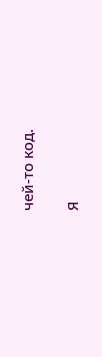чей-то код.

Я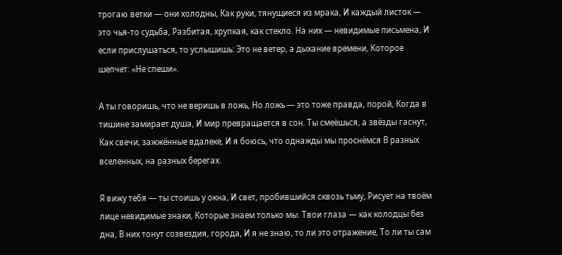трогаю ветки — они холодны, Как руки, тянущиеся из мрака, И каждый листок — это чья-то судьба, Разбитая, хрупкая, как стекло. На них — невидимые письмена, И если прислушаться, то услышишь: Это не ветер, а дыхание времени, Которое шепчет: «Не спеши».

А ты говоришь, что не веришь в ложь, Но ложь — это тоже правда, порой, Когда в тишине замирает душа, И мир превращается в сон. Ты смеёшься, а звёзды гаснут, Как свечи, зажжённые вдалеке, И я боюсь, что однажды мы проснёмся В разных вселенных, на разных берегах.

Я вижу тебя — ты стоишь у окна, И свет, пробившийся сквозь тьму, Рисует на твоём лице невидимые знаки, Которые знаем только мы. Твои глаза — как колодцы без дна, В них тонут созвездия, города, И я не знаю, то ли это отражение, То ли ты сам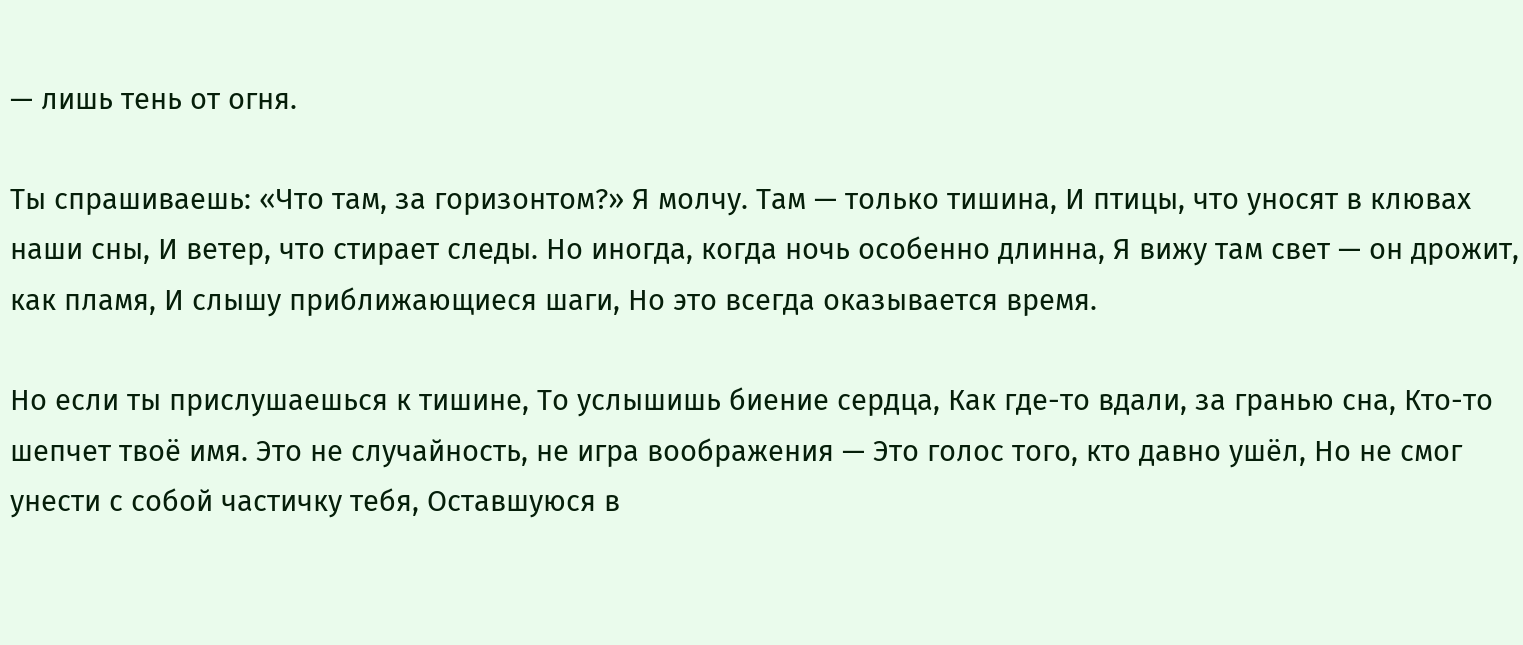— лишь тень от огня.

Ты спрашиваешь: «Что там, за горизонтом?» Я молчу. Там — только тишина, И птицы, что уносят в клювах наши сны, И ветер, что стирает следы. Но иногда, когда ночь особенно длинна, Я вижу там свет — он дрожит, как пламя, И слышу приближающиеся шаги, Но это всегда оказывается время.

Но если ты прислушаешься к тишине, То услышишь биение сердца, Как где-то вдали, за гранью сна, Кто-то шепчет твоё имя. Это не случайность, не игра воображения — Это голос того, кто давно ушёл, Но не смог унести с собой частичку тебя, Оставшуюся в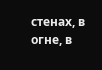стенах, в огне, в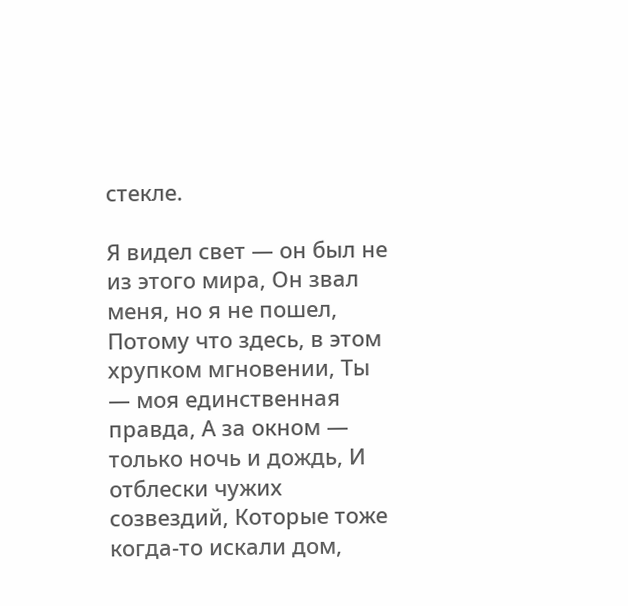стекле.

Я видел свет — он был не из этого мира, Он звал меня, но я не пошел, Потому что здесь, в этом хрупком мгновении, Ты — моя единственная правда, А за окном — только ночь и дождь, И отблески чужих созвездий, Которые тоже когда-то искали дом,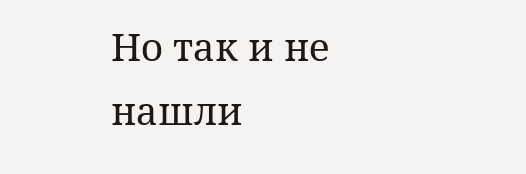Но так и не нашли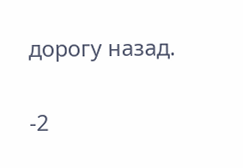дорогу назад.

-2